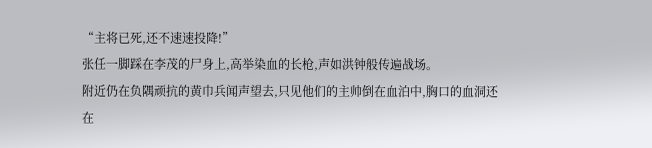“主将已死,还不速速投降!”
张任一脚踩在李茂的尸身上,高举染血的长枪,声如洪钟般传遍战场。
附近仍在负隅顽抗的黄巾兵闻声望去,只见他们的主帅倒在血泊中,胸口的血洞还在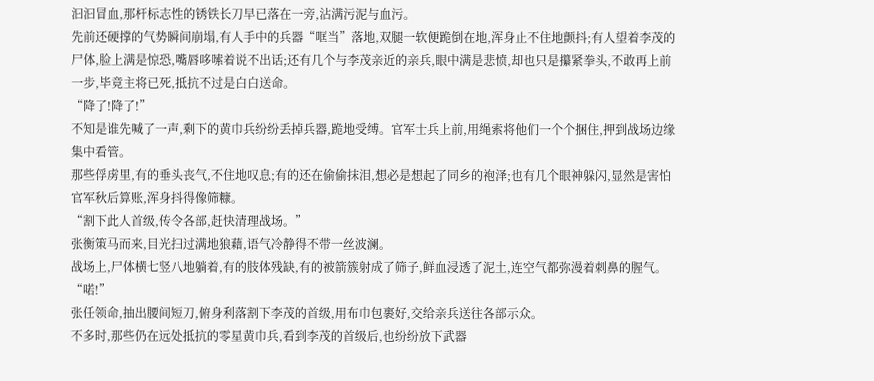汩汩冒血,那杆标志性的锈铁长刀早已落在一旁,沾满污泥与血污。
先前还硬撑的气势瞬间崩塌,有人手中的兵器“哐当”落地,双腿一软便跪倒在地,浑身止不住地颤抖;有人望着李茂的尸体,脸上满是惊恐,嘴唇哆嗦着说不出话;还有几个与李茂亲近的亲兵,眼中满是悲愤,却也只是攥紧拳头,不敢再上前一步,毕竟主将已死,抵抗不过是白白送命。
“降了!降了!”
不知是谁先喊了一声,剩下的黄巾兵纷纷丢掉兵器,跪地受缚。官军士兵上前,用绳索将他们一个个捆住,押到战场边缘集中看管。
那些俘虏里,有的垂头丧气,不住地叹息;有的还在偷偷抹泪,想必是想起了同乡的袍泽;也有几个眼神躲闪,显然是害怕官军秋后算账,浑身抖得像筛糠。
“割下此人首级,传令各部,赶快清理战场。”
张衡策马而来,目光扫过满地狼藉,语气冷静得不带一丝波澜。
战场上,尸体横七竖八地躺着,有的肢体残缺,有的被箭簇射成了筛子,鲜血浸透了泥土,连空气都弥漫着刺鼻的腥气。
“喏!”
张任领命,抽出腰间短刀,俯身利落割下李茂的首级,用布巾包裹好,交给亲兵送往各部示众。
不多时,那些仍在远处抵抗的零星黄巾兵,看到李茂的首级后,也纷纷放下武器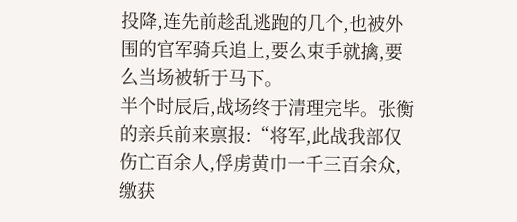投降,连先前趁乱逃跑的几个,也被外围的官军骑兵追上,要么束手就擒,要么当场被斩于马下。
半个时辰后,战场终于清理完毕。张衡的亲兵前来禀报:“将军,此战我部仅伤亡百余人,俘虏黄巾一千三百余众,缴获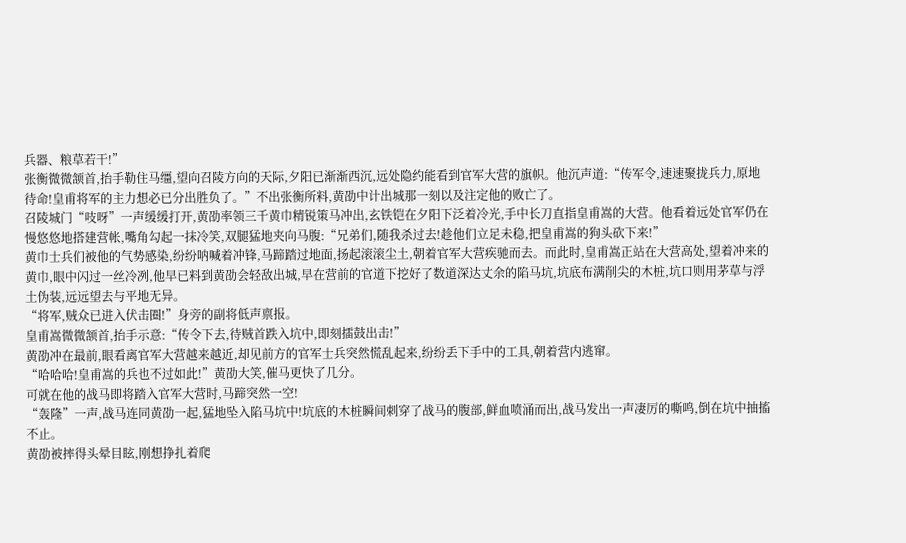兵器、粮草若干!”
张衡微微颔首,抬手勒住马缰,望向召陵方向的天际,夕阳已渐渐西沉,远处隐约能看到官军大营的旗帜。他沉声道:“传军令,速速聚拢兵力,原地待命!皇甫将军的主力想必已分出胜负了。”不出张衡所料,黄劭中计出城那一刻以及注定他的败亡了。
召陵城门“吱呀”一声缓缓打开,黄劭率领三千黄巾精锐策马冲出,玄铁铠在夕阳下泛着冷光,手中长刀直指皇甫嵩的大营。他看着远处官军仍在慢悠悠地搭建营帐,嘴角勾起一抹冷笑,双腿猛地夹向马腹:“兄弟们,随我杀过去!趁他们立足未稳,把皇甫嵩的狗头砍下来!”
黄巾士兵们被他的气势感染,纷纷呐喊着冲锋,马蹄踏过地面,扬起滚滚尘土,朝着官军大营疾驰而去。而此时,皇甫嵩正站在大营高处,望着冲来的黄巾,眼中闪过一丝冷冽,他早已料到黄劭会轻敌出城,早在营前的官道下挖好了数道深达丈余的陷马坑,坑底布满削尖的木桩,坑口则用茅草与浮土伪装,远远望去与平地无异。
“将军,贼众已进入伏击圈!”身旁的副将低声禀报。
皇甫嵩微微颔首,抬手示意:“传令下去,待贼首跌入坑中,即刻擂鼓出击!”
黄劭冲在最前,眼看离官军大营越来越近,却见前方的官军士兵突然慌乱起来,纷纷丢下手中的工具,朝着营内逃窜。
“哈哈哈!皇甫嵩的兵也不过如此!”黄劭大笑,催马更快了几分。
可就在他的战马即将踏入官军大营时,马蹄突然一空!
“轰隆”一声,战马连同黄劭一起,猛地坠入陷马坑中!坑底的木桩瞬间刺穿了战马的腹部,鲜血喷涌而出,战马发出一声凄厉的嘶鸣,倒在坑中抽搐不止。
黄劭被摔得头晕目眩,刚想挣扎着爬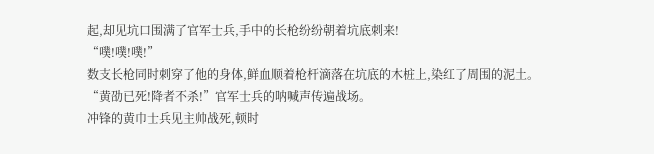起,却见坑口围满了官军士兵,手中的长枪纷纷朝着坑底刺来!
“噗!噗!噗!”
数支长枪同时刺穿了他的身体,鲜血顺着枪杆滴落在坑底的木桩上,染红了周围的泥土。
“黄劭已死!降者不杀!”官军士兵的呐喊声传遍战场。
冲锋的黄巾士兵见主帅战死,顿时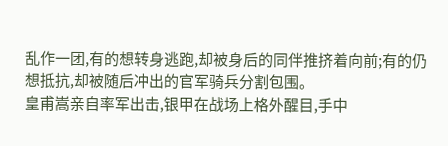乱作一团,有的想转身逃跑,却被身后的同伴推挤着向前;有的仍想抵抗,却被随后冲出的官军骑兵分割包围。
皇甫嵩亲自率军出击,银甲在战场上格外醒目,手中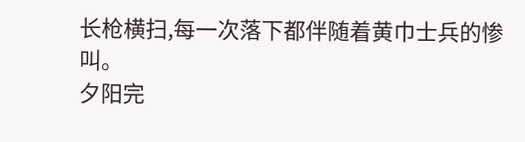长枪横扫,每一次落下都伴随着黄巾士兵的惨叫。
夕阳完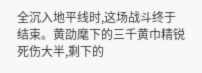全沉入地平线时,这场战斗终于结束。黄劭麾下的三千黄巾精锐死伤大半,剩下的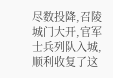尽数投降,召陵城门大开,官军士兵列队入城,顺利收复了这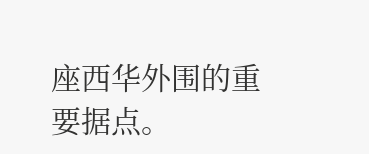座西华外围的重要据点。